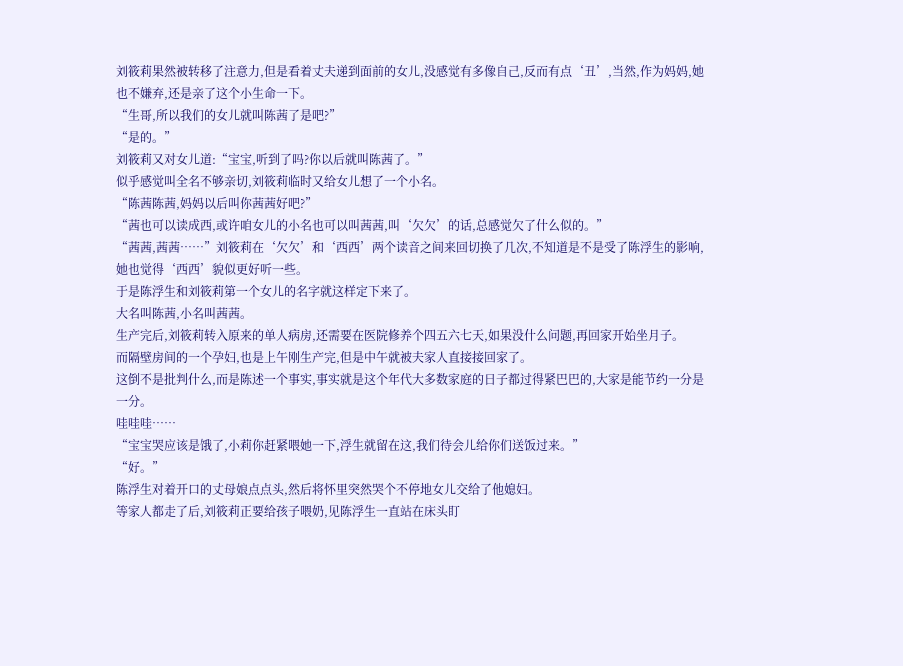刘筱莉果然被转移了注意力,但是看着丈夫递到面前的女儿,没感觉有多像自己,反而有点‘丑’,当然,作为妈妈,她也不嫌弃,还是亲了这个小生命一下。
“生哥,所以我们的女儿就叫陈茜了是吧?”
“是的。”
刘筱莉又对女儿道:“宝宝,听到了吗?你以后就叫陈茜了。”
似乎感觉叫全名不够亲切,刘筱莉临时又给女儿想了一个小名。
“陈茜陈茜,妈妈以后叫你茜茜好吧?”
“茜也可以读成西,或许咱女儿的小名也可以叫茜茜,叫‘欠欠’的话,总感觉欠了什么似的。”
“茜茜,茜茜……”刘筱莉在‘欠欠’和‘西西’两个读音之间来回切换了几次,不知道是不是受了陈浮生的影响,她也觉得‘西西’貌似更好听一些。
于是陈浮生和刘筱莉第一个女儿的名字就这样定下来了。
大名叫陈茜,小名叫茜茜。
生产完后,刘筱莉转入原来的单人病房,还需要在医院修养个四五六七天,如果没什么问题,再回家开始坐月子。
而隔壁房间的一个孕妇,也是上午刚生产完,但是中午就被夫家人直接接回家了。
这倒不是批判什么,而是陈述一个事实,事实就是这个年代大多数家庭的日子都过得紧巴巴的,大家是能节约一分是一分。
哇哇哇……
“宝宝哭应该是饿了,小莉你赶紧喂她一下,浮生就留在这,我们待会儿给你们送饭过来。”
“好。”
陈浮生对着开口的丈母娘点点头,然后将怀里突然哭个不停地女儿交给了他媳妇。
等家人都走了后,刘筱莉正要给孩子喂奶,见陈浮生一直站在床头盯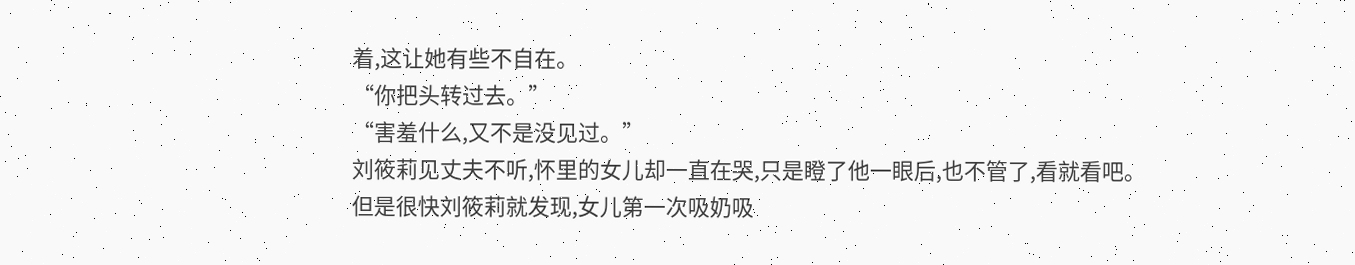着,这让她有些不自在。
“你把头转过去。”
“害羞什么,又不是没见过。”
刘筱莉见丈夫不听,怀里的女儿却一直在哭,只是瞪了他一眼后,也不管了,看就看吧。
但是很快刘筱莉就发现,女儿第一次吸奶吸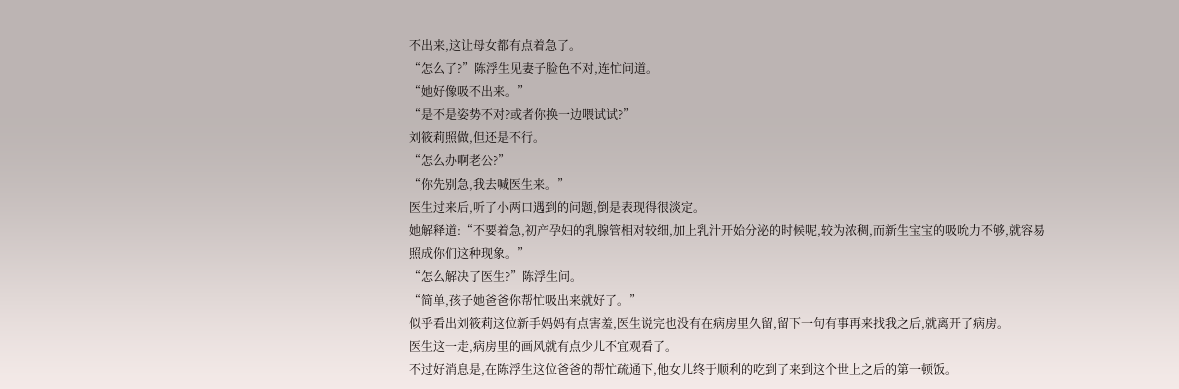不出来,这让母女都有点着急了。
“怎么了?”陈浮生见妻子脸色不对,连忙问道。
“她好像吸不出来。”
“是不是姿势不对?或者你换一边喂试试?”
刘筱莉照做,但还是不行。
“怎么办啊老公?”
“你先别急,我去喊医生来。”
医生过来后,听了小两口遇到的问题,倒是表现得很淡定。
她解释道:“不要着急,初产孕妇的乳腺管相对较细,加上乳汁开始分泌的时候呢,较为浓稠,而新生宝宝的吸吮力不够,就容易照成你们这种现象。”
“怎么解决了医生?”陈浮生问。
“简单,孩子她爸爸你帮忙吸出来就好了。”
似乎看出刘筱莉这位新手妈妈有点害羞,医生说完也没有在病房里久留,留下一句有事再来找我之后,就离开了病房。
医生这一走,病房里的画风就有点少儿不宜观看了。
不过好消息是,在陈浮生这位爸爸的帮忙疏通下,他女儿终于顺利的吃到了来到这个世上之后的第一顿饭。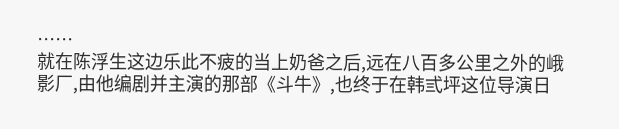……
就在陈浮生这边乐此不疲的当上奶爸之后,远在八百多公里之外的峨影厂,由他编剧并主演的那部《斗牛》,也终于在韩弎坪这位导演日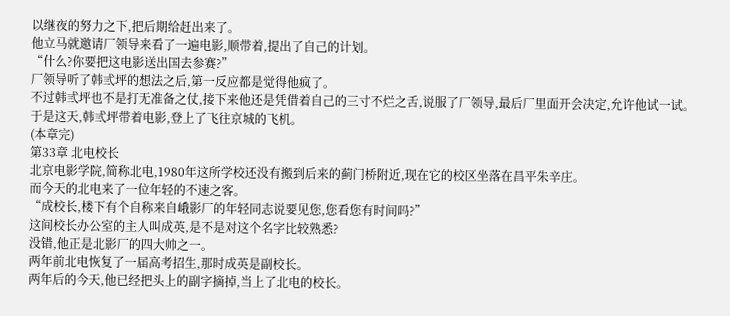以继夜的努力之下,把后期给赶出来了。
他立马就邀请厂领导来看了一遍电影,顺带着,提出了自己的计划。
“什么?你要把这电影送出国去参赛?”
厂领导听了韩弎坪的想法之后,第一反应都是觉得他疯了。
不过韩弎坪也不是打无准备之仗,接下来他还是凭借着自己的三寸不烂之舌,说服了厂领导,最后厂里面开会决定,允许他试一试。
于是这天,韩弎坪带着电影,登上了飞往京城的飞机。
(本章完)
第33章 北电校长
北京电影学院,简称北电,1980年这所学校还没有搬到后来的蓟门桥附近,现在它的校区坐落在昌平朱辛庄。
而今天的北电来了一位年轻的不速之客。
“成校长,楼下有个自称来自峨影厂的年轻同志说要见您,您看您有时间吗?”
这间校长办公室的主人叫成英,是不是对这个名字比较熟悉?
没错,他正是北影厂的四大帅之一。
两年前北电恢复了一届高考招生,那时成英是副校长。
两年后的今天,他已经把头上的副字摘掉,当上了北电的校长。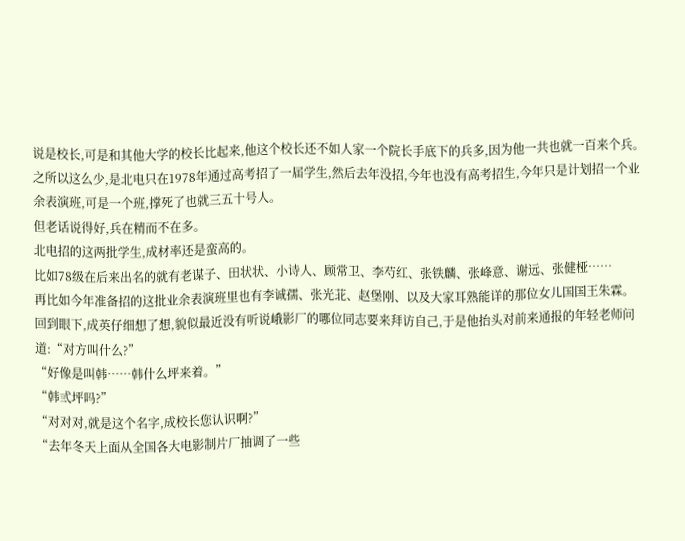说是校长,可是和其他大学的校长比起来,他这个校长还不如人家一个院长手底下的兵多,因为他一共也就一百来个兵。
之所以这么少,是北电只在1978年通过高考招了一届学生,然后去年没招,今年也没有高考招生,今年只是计划招一个业余表演班,可是一个班,撑死了也就三五十号人。
但老话说得好,兵在精而不在多。
北电招的这两批学生,成材率还是蛮高的。
比如78级在后来出名的就有老谋子、田状状、小诗人、顾常卫、李芍红、张铁麟、张峰意、谢远、张健桠……
再比如今年准备招的这批业余表演班里也有李诚孺、张光苝、赵堡刚、以及大家耳熟能详的那位女儿国国王朱霖。
回到眼下,成英仔细想了想,貌似最近没有听说峨影厂的哪位同志要来拜访自己,于是他抬头对前来通报的年轻老师问道:“对方叫什么?”
“好像是叫韩……韩什么坪来着。”
“韩弎坪吗?”
“对对对,就是这个名字,成校长您认识啊?”
“去年冬天上面从全国各大电影制片厂抽调了一些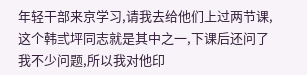年轻干部来京学习,请我去给他们上过两节课,这个韩弎坪同志就是其中之一,下课后还问了我不少问题,所以我对他印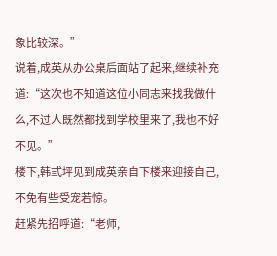象比较深。”
说着,成英从办公桌后面站了起来,继续补充道:“这次也不知道这位小同志来找我做什么,不过人既然都找到学校里来了,我也不好不见。”
楼下,韩弎坪见到成英亲自下楼来迎接自己,不免有些受宠若惊。
赶紧先招呼道:“老师,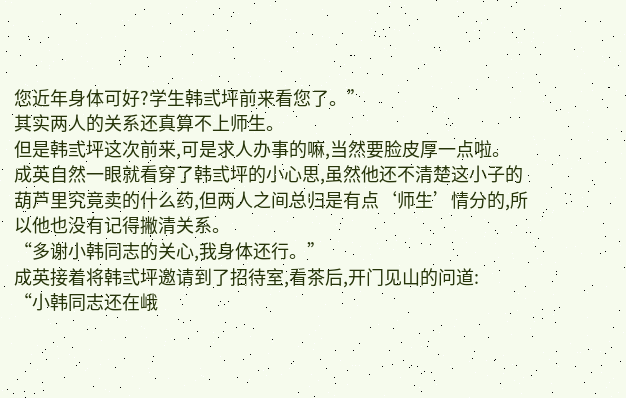您近年身体可好?学生韩弎坪前来看您了。”
其实两人的关系还真算不上师生。
但是韩弎坪这次前来,可是求人办事的嘛,当然要脸皮厚一点啦。
成英自然一眼就看穿了韩弎坪的小心思,虽然他还不清楚这小子的葫芦里究竟卖的什么药,但两人之间总归是有点‘师生’情分的,所以他也没有记得撇清关系。
“多谢小韩同志的关心,我身体还行。”
成英接着将韩弎坪邀请到了招待室,看茶后,开门见山的问道:
“小韩同志还在峨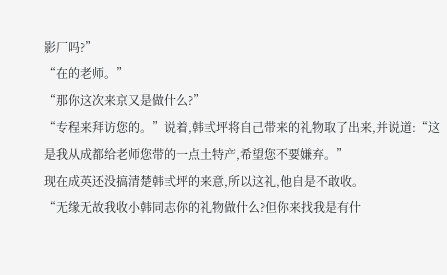影厂吗?”
“在的老师。”
“那你这次来京又是做什么?”
“专程来拜访您的。”说着,韩弎坪将自己带来的礼物取了出来,并说道:“这是我从成都给老师您带的一点土特产,希望您不要嫌弃。”
现在成英还没搞清楚韩弎坪的来意,所以这礼,他自是不敢收。
“无缘无故我收小韩同志你的礼物做什么?但你来找我是有什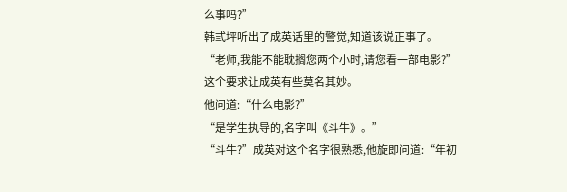么事吗?”
韩弎坪听出了成英话里的警觉,知道该说正事了。
“老师,我能不能耽搁您两个小时,请您看一部电影?”
这个要求让成英有些莫名其妙。
他问道:“什么电影?”
“是学生执导的,名字叫《斗牛》。”
“斗牛?”成英对这个名字很熟悉,他旋即问道:“年初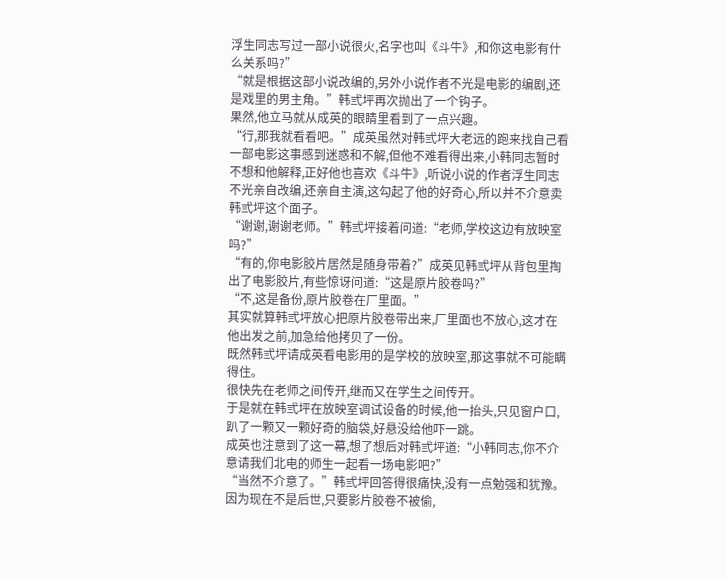浮生同志写过一部小说很火,名字也叫《斗牛》,和你这电影有什么关系吗?”
“就是根据这部小说改编的,另外小说作者不光是电影的编剧,还是戏里的男主角。”韩弎坪再次抛出了一个钩子。
果然,他立马就从成英的眼睛里看到了一点兴趣。
“行,那我就看看吧。”成英虽然对韩弎坪大老远的跑来找自己看一部电影这事感到迷惑和不解,但他不难看得出来,小韩同志暂时不想和他解释,正好他也喜欢《斗牛》,听说小说的作者浮生同志不光亲自改编,还亲自主演,这勾起了他的好奇心,所以并不介意卖韩弎坪这个面子。
“谢谢,谢谢老师。”韩弎坪接着问道:“老师,学校这边有放映室吗?”
“有的,你电影胶片居然是随身带着?”成英见韩弎坪从背包里掏出了电影胶片,有些惊讶问道:“这是原片胶卷吗?”
“不,这是备份,原片胶卷在厂里面。”
其实就算韩弎坪放心把原片胶卷带出来,厂里面也不放心,这才在他出发之前,加急给他拷贝了一份。
既然韩弎坪请成英看电影用的是学校的放映室,那这事就不可能瞒得住。
很快先在老师之间传开,继而又在学生之间传开。
于是就在韩弎坪在放映室调试设备的时候,他一抬头,只见窗户口,趴了一颗又一颗好奇的脑袋,好悬没给他吓一跳。
成英也注意到了这一幕,想了想后对韩弎坪道:“小韩同志,你不介意请我们北电的师生一起看一场电影吧?”
“当然不介意了。”韩弎坪回答得很痛快,没有一点勉强和犹豫。
因为现在不是后世,只要影片胶卷不被偷,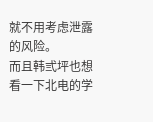就不用考虑泄露的风险。
而且韩弎坪也想看一下北电的学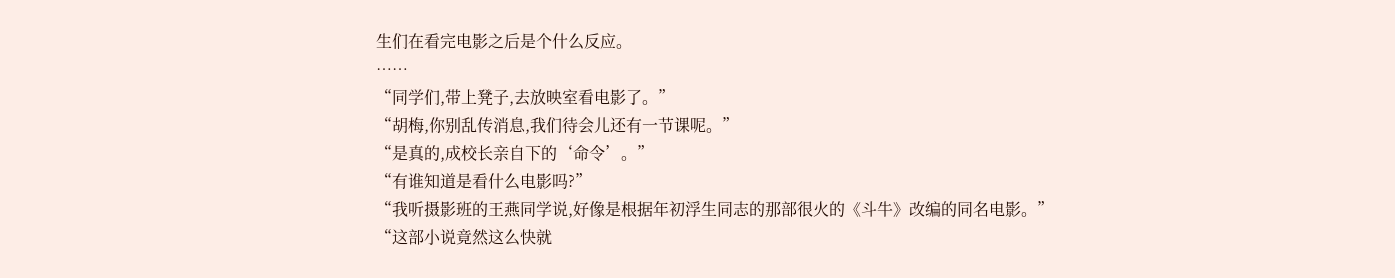生们在看完电影之后是个什么反应。
……
“同学们,带上凳子,去放映室看电影了。”
“胡梅,你别乱传消息,我们待会儿还有一节课呢。”
“是真的,成校长亲自下的‘命令’。”
“有谁知道是看什么电影吗?”
“我听摄影班的王燕同学说,好像是根据年初浮生同志的那部很火的《斗牛》改编的同名电影。”
“这部小说竟然这么快就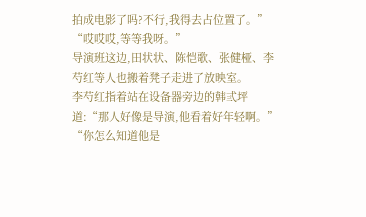拍成电影了吗?不行,我得去占位置了。”
“哎哎哎,等等我呀。”
导演班这边,田状状、陈恺歌、张健桠、李芍红等人也搬着凳子走进了放映室。
李芍红指着站在设备器旁边的韩弎坪道:“那人好像是导演,他看着好年轻啊。”
“你怎么知道他是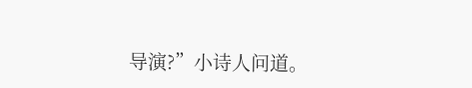导演?”小诗人问道。